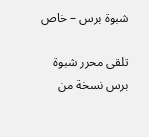شبوة برس – خاص

تلقى محرر شبوة برس نسخة من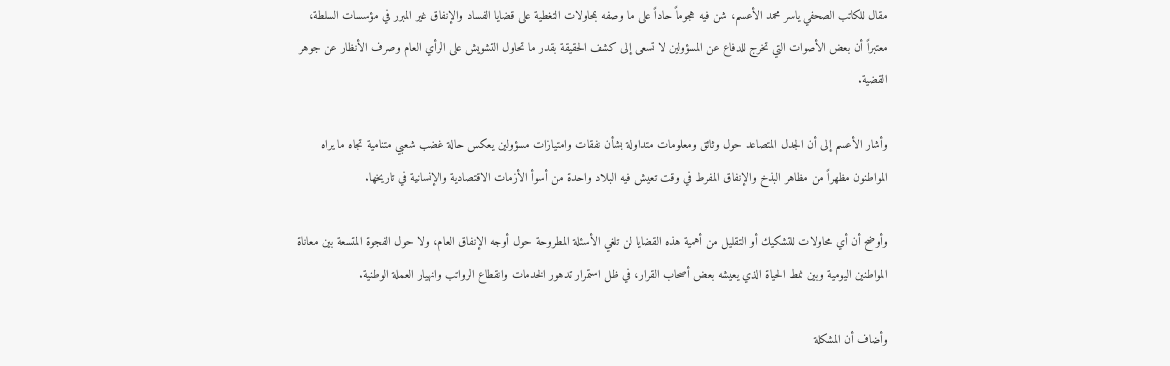مقال للكاتب الصحفي ياسر محمد الأعسم، شن فيه هجوماً حاداً على ما وصفه بمحاولات التغطية على قضايا الفساد والإنفاق غير المبرر في مؤسسات السلطة، معتبراً أن بعض الأصوات التي تخرج للدفاع عن المسؤولين لا تسعى إلى كشف الحقيقة بقدر ما تحاول التشويش على الرأي العام وصرف الأنظار عن جوهر القضية.

وأشار الأعسم إلى أن الجدل المتصاعد حول وثائق ومعلومات متداولة بشأن نفقات وامتيازات مسؤولين يعكس حالة غضب شعبي متنامية تجاه ما يراه المواطنون مظهراً من مظاهر البذخ والإنفاق المفرط في وقت تعيش فيه البلاد واحدة من أسوأ الأزمات الاقتصادية والإنسانية في تاريخها.

وأوضح أن أي محاولات للتشكيك أو التقليل من أهمية هذه القضايا لن تلغي الأسئلة المطروحة حول أوجه الإنفاق العام، ولا حول الفجوة المتسعة بين معاناة المواطنين اليومية وبين نمط الحياة الذي يعيشه بعض أصحاب القرار، في ظل استمرار تدهور الخدمات وانقطاع الرواتب وانهيار العملة الوطنية.

وأضاف أن المشكلة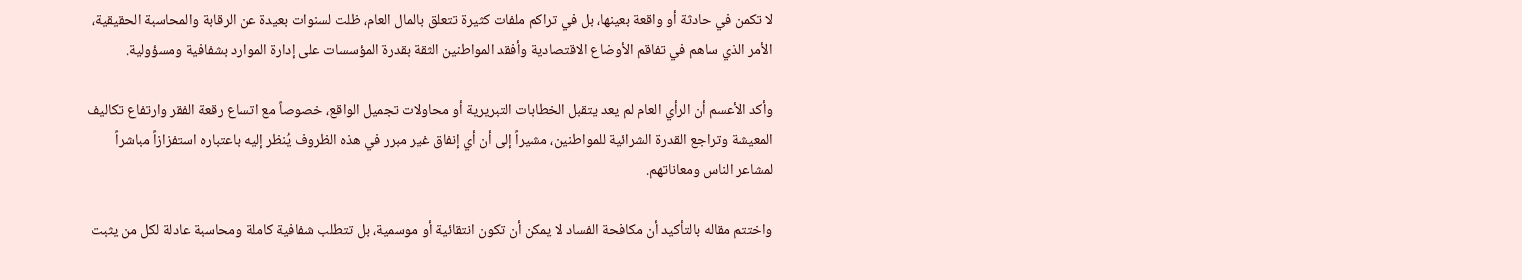لا تكمن في حادثة أو واقعة بعينها، بل في تراكم ملفات كثيرة تتعلق بالمال العام، ظلت لسنوات بعيدة عن الرقابة والمحاسبة الحقيقية، الأمر الذي ساهم في تفاقم الأوضاع الاقتصادية وأفقد المواطنين الثقة بقدرة المؤسسات على إدارة الموارد بشفافية ومسؤولية.

وأكد الأعسم أن الرأي العام لم يعد يتقبل الخطابات التبريرية أو محاولات تجميل الواقع، خصوصاً مع اتساع رقعة الفقر وارتفاع تكاليف المعيشة وتراجع القدرة الشرائية للمواطنين، مشيراً إلى أن أي إنفاق غير مبرر في هذه الظروف يُنظر إليه باعتباره استفزازاً مباشراً لمشاعر الناس ومعاناتهم.

واختتم مقاله بالتأكيد أن مكافحة الفساد لا يمكن أن تكون انتقائية أو موسمية، بل تتطلب شفافية كاملة ومحاسبة عادلة لكل من يثبت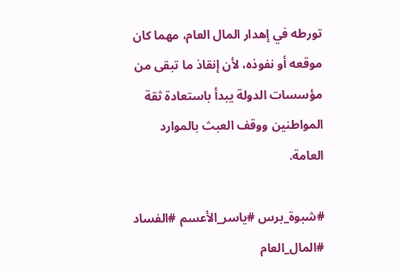تورطه في إهدار المال العام، مهما كان موقعه أو نفوذه، لأن إنقاذ ما تبقى من مؤسسات الدولة يبدأ باستعادة ثقة المواطنين ووقف العبث بالموارد العامة.

#شبوة_برس #ياسر_الأعسم #الفساد #المال_العام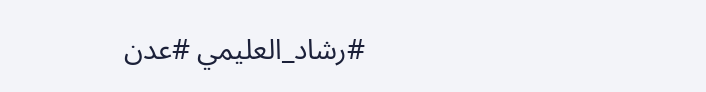#رشاد_العليمي #عدن